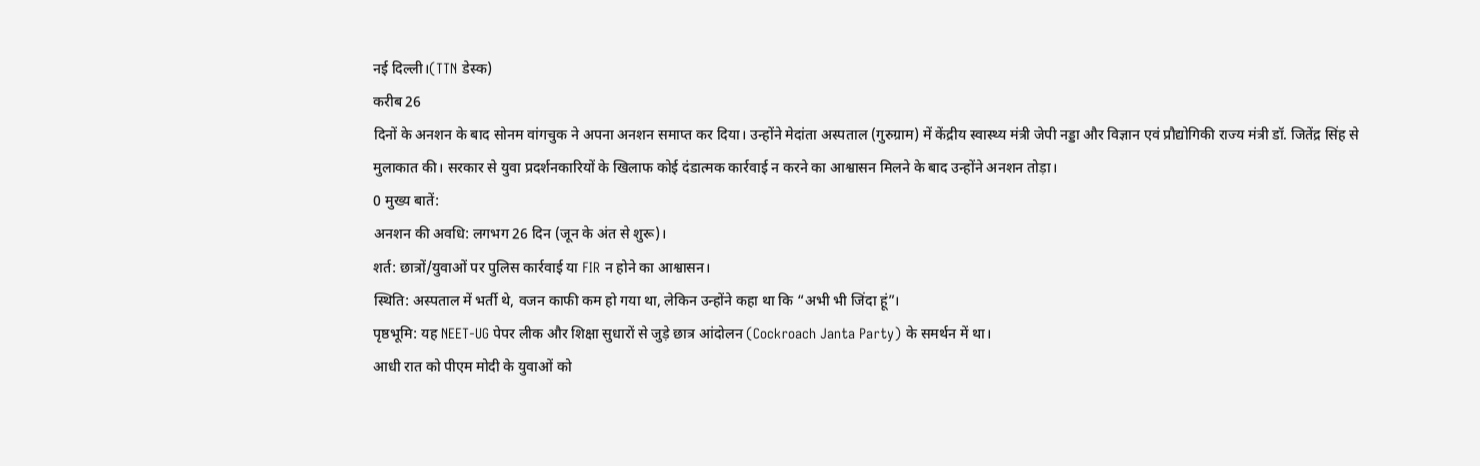नई दिल्ली।(TTN डेस्क)
करीब 26
दिनों के अनशन के बाद सोनम वांगचुक ने अपना अनशन समाप्त कर दिया। उन्होंने मेदांता अस्पताल (गुरुग्राम) में केंद्रीय स्वास्थ्य मंत्री जेपी नड्डा और विज्ञान एवं प्रौद्योगिकी राज्य मंत्री डॉ. जितेंद्र सिंह से मुलाकात की। सरकार से युवा प्रदर्शनकारियों के खिलाफ कोई दंडात्मक कार्रवाई न करने का आश्वासन मिलने के बाद उन्होंने अनशन तोड़ा।
0 मुख्य बातें:
अनशन की अवधि: लगभग 26 दिन (जून के अंत से शुरू)।
शर्त: छात्रों/युवाओं पर पुलिस कार्रवाई या FIR न होने का आश्वासन।
स्थिति: अस्पताल में भर्ती थे, वजन काफी कम हो गया था, लेकिन उन्होंने कहा था कि “अभी भी जिंदा हूं”।
पृष्ठभूमि: यह NEET-UG पेपर लीक और शिक्षा सुधारों से जुड़े छात्र आंदोलन (Cockroach Janta Party) के समर्थन में था।
आधी रात को पीएम मोदी के युवाओं को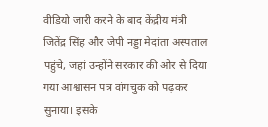वीडियो जारी करने के बाद केंद्रीय मंत्री जितेंद्र सिंह और जेपी नड्डा मेदांता अस्पताल पहुंचे, जहां उन्होंने सरकार की ओर से दिया गया आश्वासन पत्र वांगचुक को पढ़कर सुनाया। इसके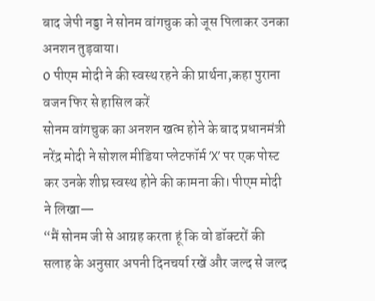बाद जेपी नड्डा ने सोनम वांगचुक को जूस पिलाकर उनका अनशन तुड़वाया।
0 पीएम मोदी ने की स्वस्थ रहने की प्रार्थना,कहा पुराना वजन फिर से हासिल करें
सोनम वांगचुक का अनशन खत्म होने के बाद प्रधानमंत्री नरेंद्र मोदी ने सोशल मीडिया प्लेटफॉर्म ‘X’ पर एक पोस्ट कर उनके शीघ्र स्वस्थ होने की कामना की। पीएम मोदी ने लिखा—
“मैं सोनम जी से आग्रह करता हूं कि वो डॉक्टरों की सलाह के अनुसार अपनी दिनचर्या रखें और जल्द से जल्द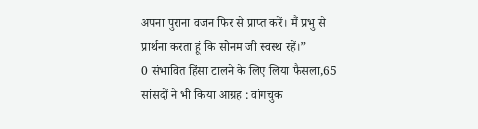अपना पुराना वजन फिर से प्राप्त करें। मैं प्रभु से प्रार्थना करता हूं कि सोनम जी स्वस्थ रहें।”
0 संभावित हिंसा टालने के लिए लिया फैसला,65 सांसदों ने भी किया आग्रह : वांगचुक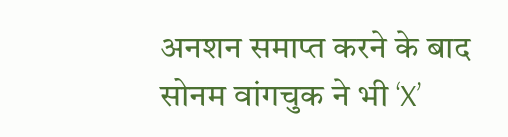अनशन समाप्त करने के बाद सोनम वांगचुक ने भी ‘X’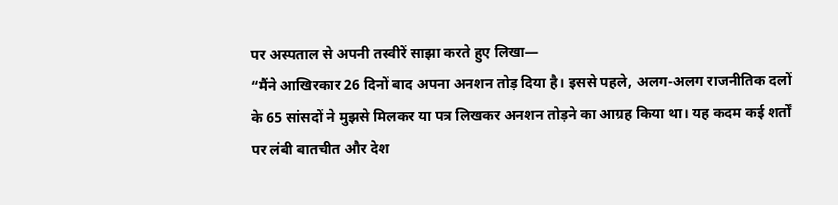पर अस्पताल से अपनी तस्वीरें साझा करते हुए लिखा—
“मैंने आखिरकार 26 दिनों बाद अपना अनशन तोड़ दिया है। इससे पहले, अलग-अलग राजनीतिक दलों के 65 सांसदों ने मुझसे मिलकर या पत्र लिखकर अनशन तोड़ने का आग्रह किया था। यह कदम कई शर्तों पर लंबी बातचीत और देश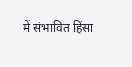में संभावित हिंसा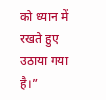को ध्यान में रखते हुए उठाया गया है।”